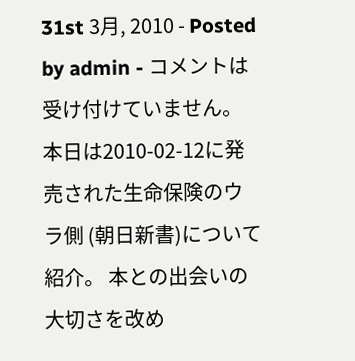31st 3月, 2010 - Posted by admin - コメントは受け付けていません。
本日は2010-02-12に発売された生命保険のウラ側 (朝日新書)について紹介。 本との出会いの大切さを改め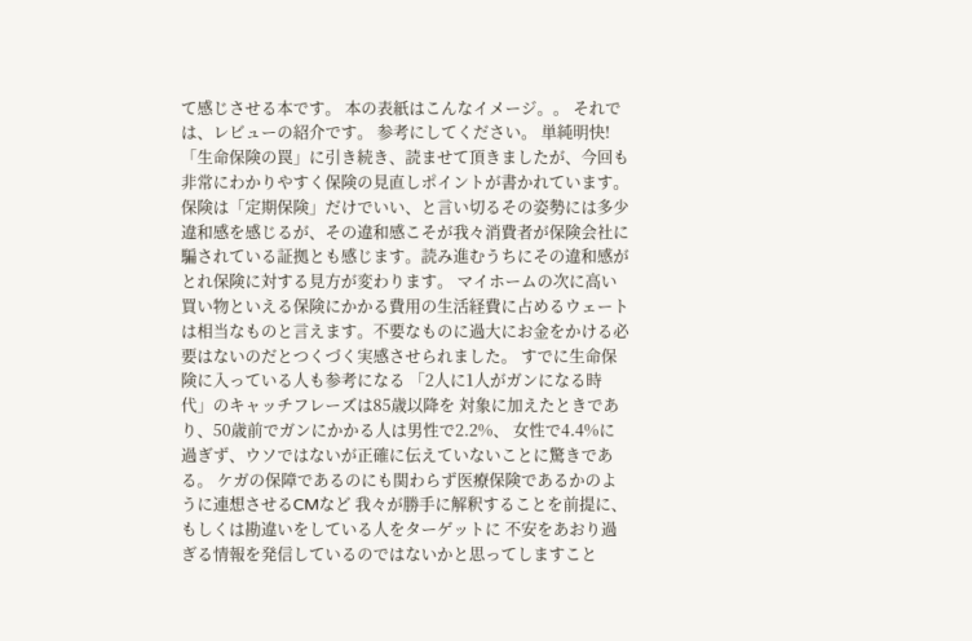て感じさせる本です。 本の表紙はこんなイメージ。。 それでは、レビューの紹介です。 参考にしてください。 単純明快! 「生命保険の罠」に引き続き、読ませて頂きましたが、今回も非常にわかりやすく保険の見直しポイントが書かれています。 保険は「定期保険」だけでいい、と言い切るその姿勢には多少違和感を感じるが、その違和感こそが我々消費者が保険会社に騙されている証拠とも感じます。読み進むうちにその違和感がとれ保険に対する見方が変わります。 マイホームの次に高い買い物といえる保険にかかる費用の生活経費に占めるウェートは相当なものと言えます。不要なものに過大にお金をかける必要はないのだとつくづく実感させられました。 すでに生命保険に入っている人も参考になる 「2人に1人がガンになる時代」のキャッチフレーズは85歳以降を 対象に加えたときであり、50歳前でガンにかかる人は男性で2.2%、 女性で4.4%に過ぎず、ウソではないが正確に伝えていないことに驚きである。 ケガの保障であるのにも関わらず医療保険であるかのように連想させるCMなど 我々が勝手に解釈することを前提に、もしくは勘違いをしている人をターゲットに 不安をあおり過ぎる情報を発信しているのではないかと思ってしますこと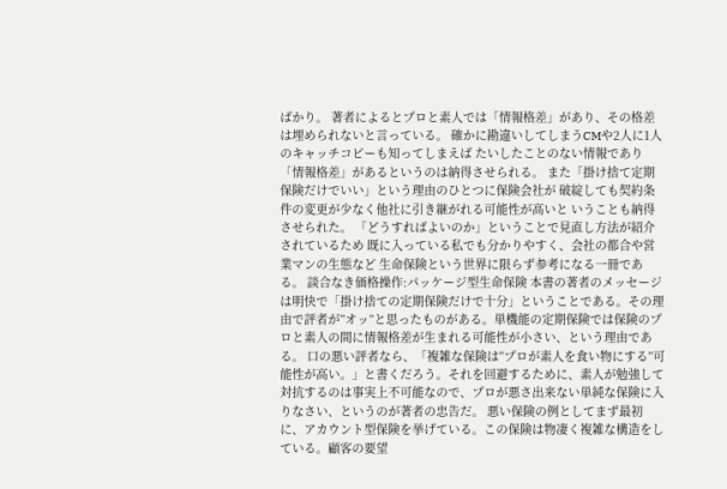ばかり。 著者によるとプロと素人では「情報格差」があり、その格差は埋められないと言っている。 確かに勘違いしてしまうCMや2人に1人のキャッチコピーも知ってしまえば たいしたことのない情報であり「情報格差」があるというのは納得させられる。 また「掛け捨て定期保険だけでいい」という理由のひとつに保険会社が 破綻しても契約条件の変更が少なく他社に引き継がれる可能性が高いと いうことも納得させられた。 「どうすればよいのか」ということで見直し方法が紹介されているため 既に入っている私でも分かりやすく、会社の都合や営業マンの生態など 生命保険という世界に限らず参考になる一冊である。 談合なき価格操作:パッケージ型生命保険 本書の著者のメッセージは明快で「掛け捨ての定期保険だけで十分」ということである。その理由で評者が”オッ”と思ったものがある。単機能の定期保険では保険のプロと素人の間に情報格差が生まれる可能性が小さい、という理由である。 口の悪い評者なら、「複雑な保険は“プロが素人を食い物にする”可能性が高い。」と書くだろう。それを回避するために、素人が勉強して対抗するのは事実上不可能なので、プロが悪さ出来ない単純な保険に入りなさい、というのが著者の忠告だ。 悪い保険の例としてまず最初に、アカウント型保険を挙げている。この保険は物凄く複雑な構造をしている。顧客の要望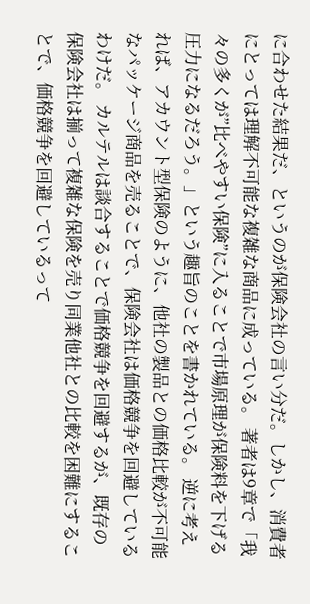に合わせた結果だ、というのが保険会社の言い分だ。しかし、消費者にとっては理解不可能な複雑な商品に成っている。 著者は9章で「我々の多くが”比べやすい保険”に入ることで市場原理が保険料を下げる圧力になるだろう。」という趣旨のことを書かれている。 逆に考えれば、アカウント型保険のように、他社の製品との価格比較が不可能なパッケージ商品を売ることで、保険会社は価格競争を回避しているわけだ。 カルテルは談合することで価格競争を回避するが、既存の保険会社は揃って複雑な保険を売り同業他社との比較を困難にすることで、価格競争を回避しているって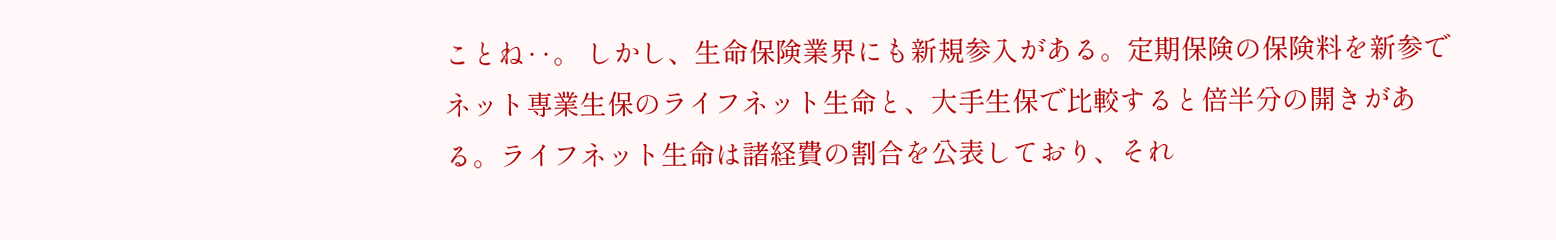ことね‥。 しかし、生命保険業界にも新規参入がある。定期保険の保険料を新参でネット専業生保のライフネット生命と、大手生保で比較すると倍半分の開きがある。ライフネット生命は諸経費の割合を公表しており、それ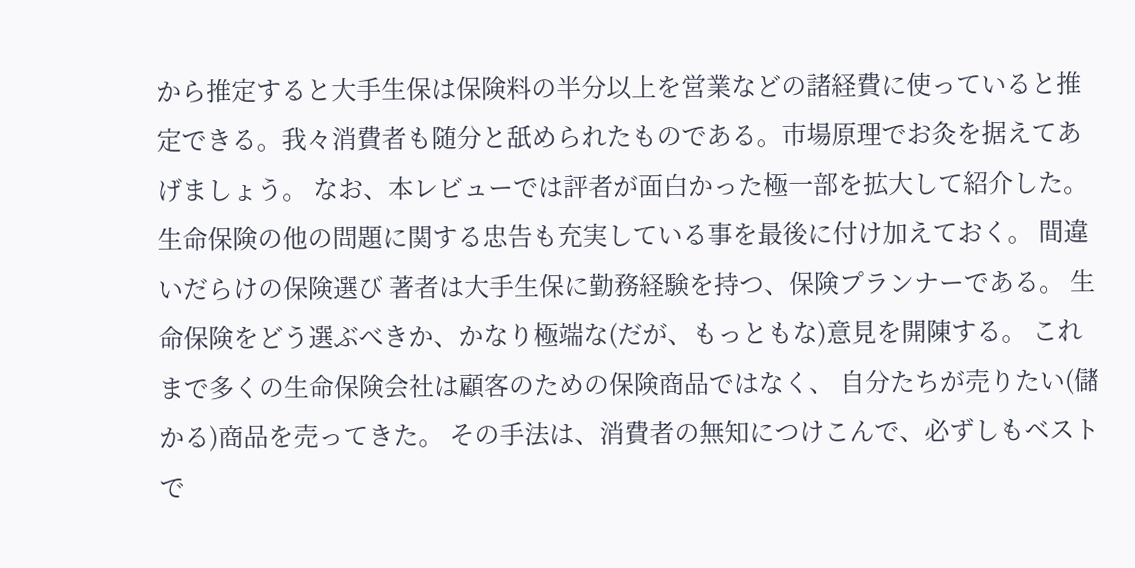から推定すると大手生保は保険料の半分以上を営業などの諸経費に使っていると推定できる。我々消費者も随分と舐められたものである。市場原理でお灸を据えてあげましょう。 なお、本レビューでは評者が面白かった極一部を拡大して紹介した。生命保険の他の問題に関する忠告も充実している事を最後に付け加えておく。 間違いだらけの保険選び 著者は大手生保に勤務経験を持つ、保険プランナーである。 生命保険をどう選ぶべきか、かなり極端な(だが、もっともな)意見を開陳する。 これまで多くの生命保険会社は顧客のための保険商品ではなく、 自分たちが売りたい(儲かる)商品を売ってきた。 その手法は、消費者の無知につけこんで、必ずしもベストで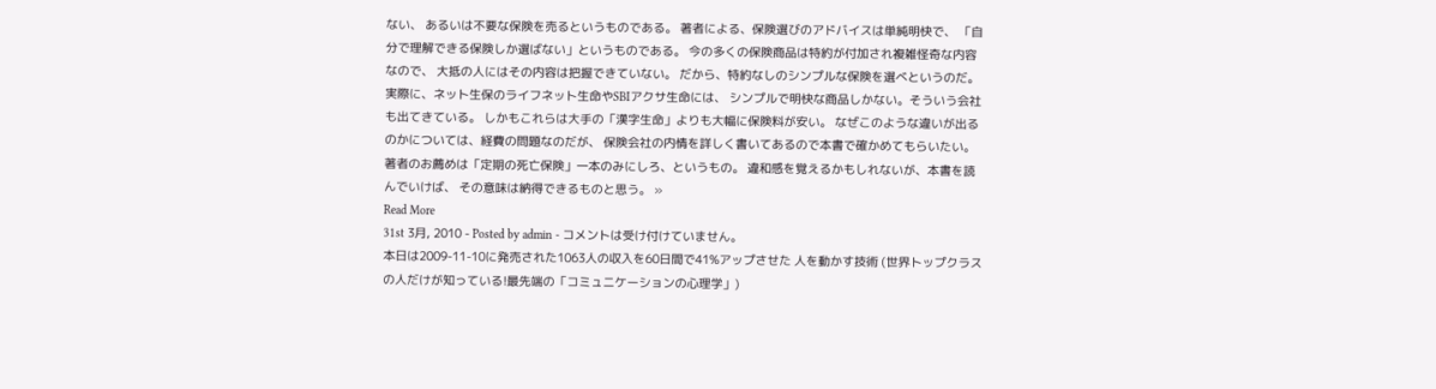ない、 あるいは不要な保険を売るというものである。 著者による、保険選びのアドバイスは単純明快で、 「自分で理解できる保険しか選ばない」というものである。 今の多くの保険商品は特約が付加され複雑怪奇な内容なので、 大抵の人にはその内容は把握できていない。 だから、特約なしのシンプルな保険を選べというのだ。 実際に、ネット生保のライフネット生命やSBIアクサ生命には、 シンプルで明快な商品しかない。そういう会社も出てきている。 しかもこれらは大手の「漢字生命」よりも大幅に保険料が安い。 なぜこのような違いが出るのかについては、経費の問題なのだが、 保険会社の内情を詳しく書いてあるので本書で確かめてもらいたい。 著者のお薦めは「定期の死亡保険」一本のみにしろ、というもの。 違和感を覚えるかもしれないが、本書を読んでいけば、 その意味は納得できるものと思う。 »
Read More
31st 3月, 2010 - Posted by admin - コメントは受け付けていません。
本日は2009-11-10に発売された1063人の収入を60日間で41%アップさせた 人を動かす技術 (世界トップクラスの人だけが知っている!最先端の「コミュニケーションの心理学」)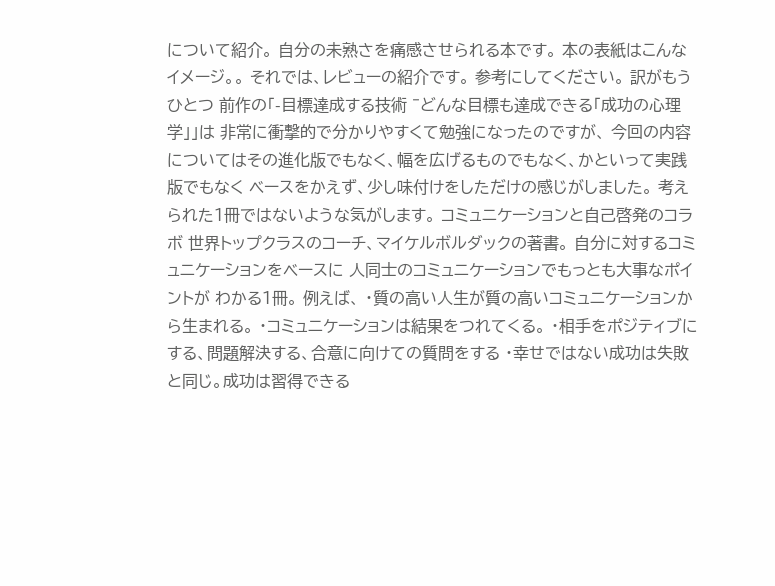について紹介。 自分の未熟さを痛感させられる本です。 本の表紙はこんなイメージ。。 それでは、レビューの紹介です。 参考にしてください。 訳がもうひとつ 前作の「-目標達成する技術 ‾どんな目標も達成できる「成功の心理学」」は 非常に衝撃的で分かりやすくて勉強になったのですが、 今回の内容についてはその進化版でもなく、幅を広げるものでもなく、かといって実践版でもなく ベースをかえず、少し味付けをしただけの感じがしました。 考えられた1冊ではないような気がします。 コミュニケーションと自己啓発のコラボ 世界トップクラスのコーチ、マイケルボルダックの著書。 自分に対するコミュニケーションをベースに 人同士のコミュニケーションでもっとも大事なポイントが わかる1冊。 例えば、 ・質の高い人生が質の高いコミュニケーションから生まれる。 ・コミュニケーションは結果をつれてくる。 ・相手をポジティブにする、問題解決する、合意に向けての質問をする ・幸せではない成功は失敗と同じ。成功は習得できる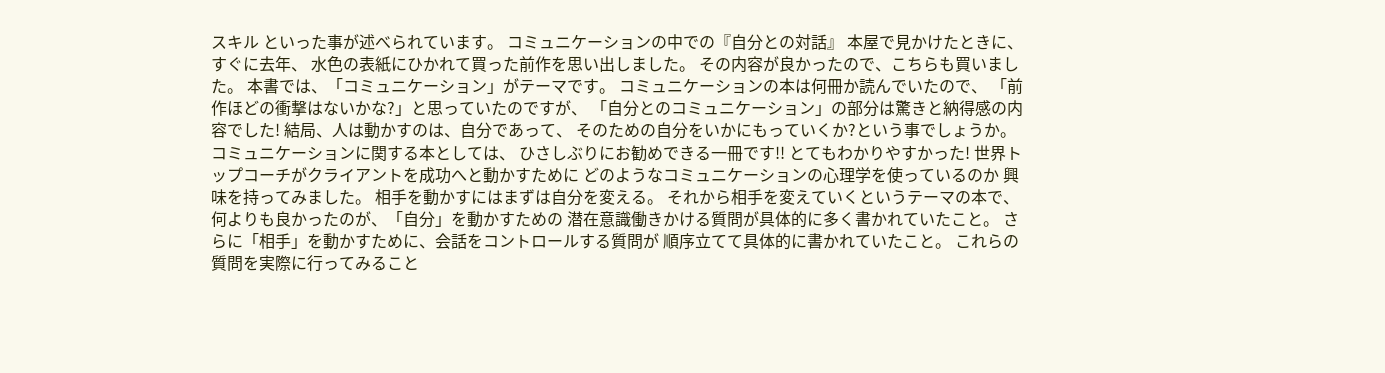スキル といった事が述べられています。 コミュニケーションの中での『自分との対話』 本屋で見かけたときに、すぐに去年、 水色の表紙にひかれて買った前作を思い出しました。 その内容が良かったので、こちらも買いました。 本書では、「コミュニケーション」がテーマです。 コミュニケーションの本は何冊か読んでいたので、 「前作ほどの衝撃はないかな?」と思っていたのですが、 「自分とのコミュニケーション」の部分は驚きと納得感の内容でした! 結局、人は動かすのは、自分であって、 そのための自分をいかにもっていくか?という事でしょうか。 コミュニケーションに関する本としては、 ひさしぶりにお勧めできる一冊です!! とてもわかりやすかった! 世界トップコーチがクライアントを成功へと動かすために どのようなコミュニケーションの心理学を使っているのか 興味を持ってみました。 相手を動かすにはまずは自分を変える。 それから相手を変えていくというテーマの本で、 何よりも良かったのが、「自分」を動かすための 潜在意識働きかける質問が具体的に多く書かれていたこと。 さらに「相手」を動かすために、会話をコントロールする質問が 順序立てて具体的に書かれていたこと。 これらの質問を実際に行ってみること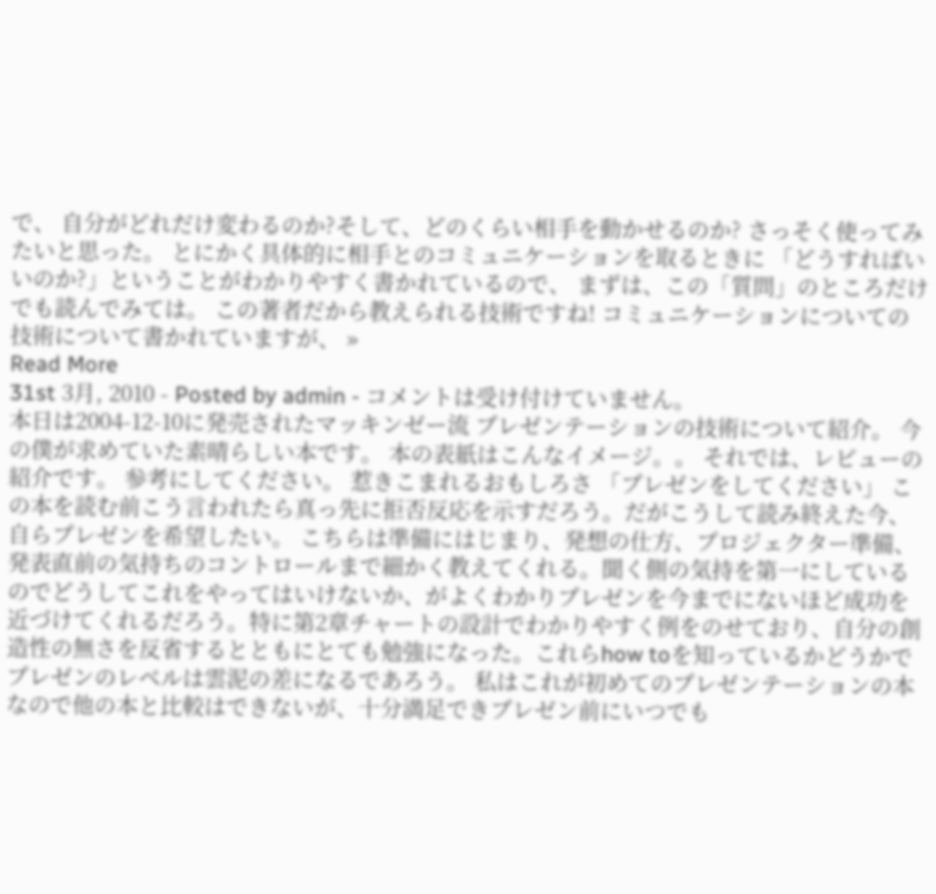で、 自分がどれだけ変わるのか?そして、どのくらい相手を動かせるのか? さっそく使ってみたいと思った。 とにかく具体的に相手とのコミュニケーションを取るときに 「どうすればいいのか?」ということがわかりやすく書かれているので、 まずは、この「質問」のところだけでも読んでみては。 この著者だから教えられる技術ですね! コミュニケーションについての技術について書かれていますが、 »
Read More
31st 3月, 2010 - Posted by admin - コメントは受け付けていません。
本日は2004-12-10に発売されたマッキンゼー流 プレゼンテーションの技術について紹介。 今の僕が求めていた素晴らしい本です。 本の表紙はこんなイメージ。。 それでは、レビューの紹介です。 参考にしてください。 惹きこまれるおもしろさ 「プレゼンをしてください」 この本を読む前こう言われたら真っ先に拒否反応を示すだろう。だがこうして読み終えた今、自らプレゼンを希望したい。 こちらは準備にはじまり、発想の仕方、プロジェクター準備、発表直前の気持ちのコントロールまで細かく教えてくれる。聞く側の気持を第一にしているのでどうしてこれをやってはいけないか、がよくわかりプレゼンを今までにないほど成功を近づけてくれるだろう。特に第2章チャートの設計でわかりやすく例をのせており、自分の創造性の無さを反省するとともにとても勉強になった。これらhow toを知っているかどうかでプレゼンのレベルは雲泥の差になるであろう。 私はこれが初めてのプレゼンテーションの本なので他の本と比較はできないが、十分満足できプレゼン前にいつでも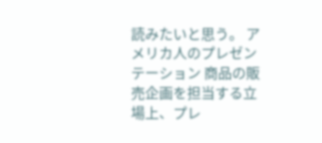読みたいと思う。 アメリカ人のプレゼンテーション 商品の販売企画を担当する立場上、プレ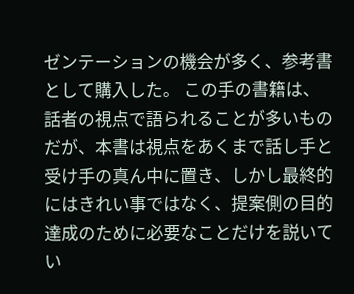ゼンテーションの機会が多く、参考書として購入した。 この手の書籍は、話者の視点で語られることが多いものだが、本書は視点をあくまで話し手と受け手の真ん中に置き、しかし最終的にはきれい事ではなく、提案側の目的達成のために必要なことだけを説いてい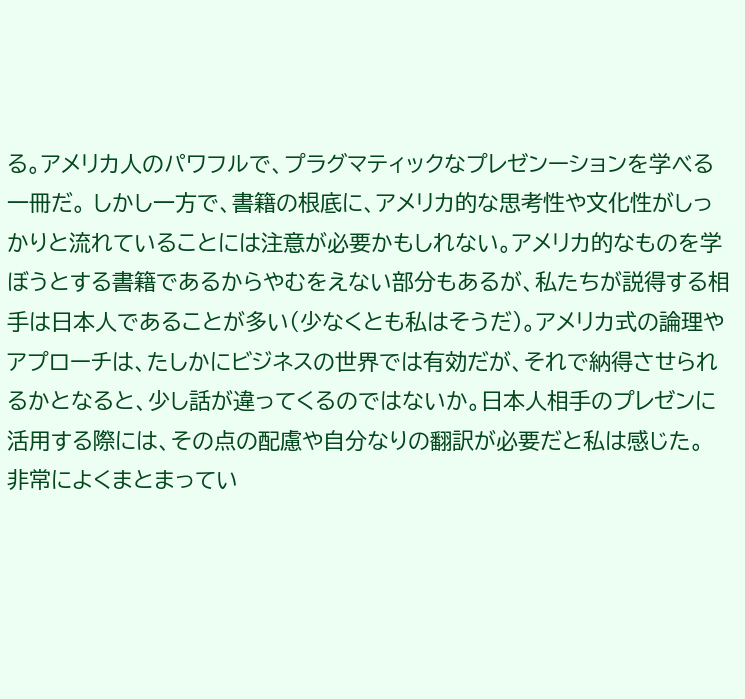る。アメリカ人のパワフルで、プラグマティックなプレゼンーションを学べる一冊だ。 しかし一方で、書籍の根底に、アメリカ的な思考性や文化性がしっかりと流れていることには注意が必要かもしれない。アメリカ的なものを学ぼうとする書籍であるからやむをえない部分もあるが、私たちが説得する相手は日本人であることが多い(少なくとも私はそうだ)。アメリカ式の論理やアプローチは、たしかにビジネスの世界では有効だが、それで納得させられるかとなると、少し話が違ってくるのではないか。日本人相手のプレゼンに活用する際には、その点の配慮や自分なりの翻訳が必要だと私は感じた。 非常によくまとまってい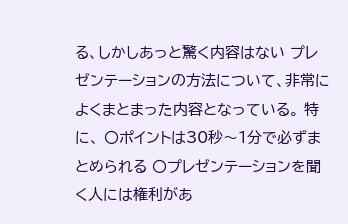る、しかしあっと驚く内容はない プレゼンテーションの方法について、非常によくまとまった内容となっている。 特に、 〇ポイントは30秒〜1分で必ずまとめられる 〇プレゼンテーションを聞く人には権利があ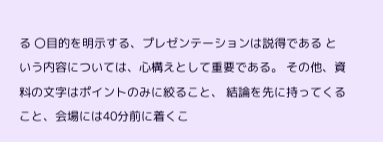る 〇目的を明示する、プレゼンテーションは説得である という内容については、心構えとして重要である。 その他、資料の文字はポイントのみに絞ること、 結論を先に持ってくること、会場には40分前に着くこ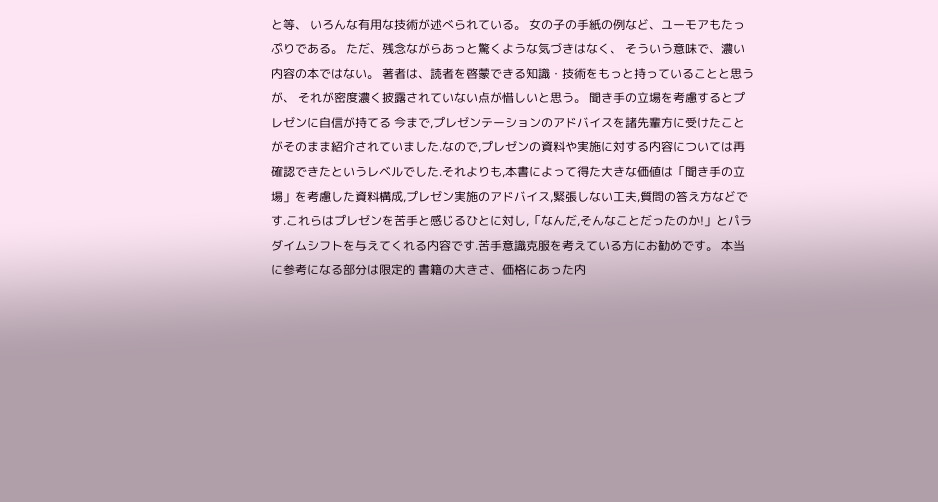と等、 いろんな有用な技術が述べられている。 女の子の手紙の例など、ユーモアもたっぷりである。 ただ、残念ながらあっと驚くような気づきはなく、 そういう意味で、濃い内容の本ではない。 著者は、読者を啓蒙できる知識・技術をもっと持っていることと思うが、 それが密度濃く披露されていない点が惜しいと思う。 聞き手の立場を考慮するとプレゼンに自信が持てる 今まで,プレゼンテーションのアドバイスを諸先輩方に受けたことがそのまま紹介されていました.なので,プレゼンの資料や実施に対する内容については再確認できたというレベルでした.それよりも,本書によって得た大きな価値は「聞き手の立場」を考慮した資料構成,プレゼン実施のアドバイス,緊張しない工夫,質問の答え方などです.これらはプレゼンを苦手と感じるひとに対し,「なんだ,そんなことだったのか!」とパラダイムシフトを与えてくれる内容です.苦手意識克服を考えている方にお勧めです。 本当に参考になる部分は限定的 書籍の大きさ、価格にあった内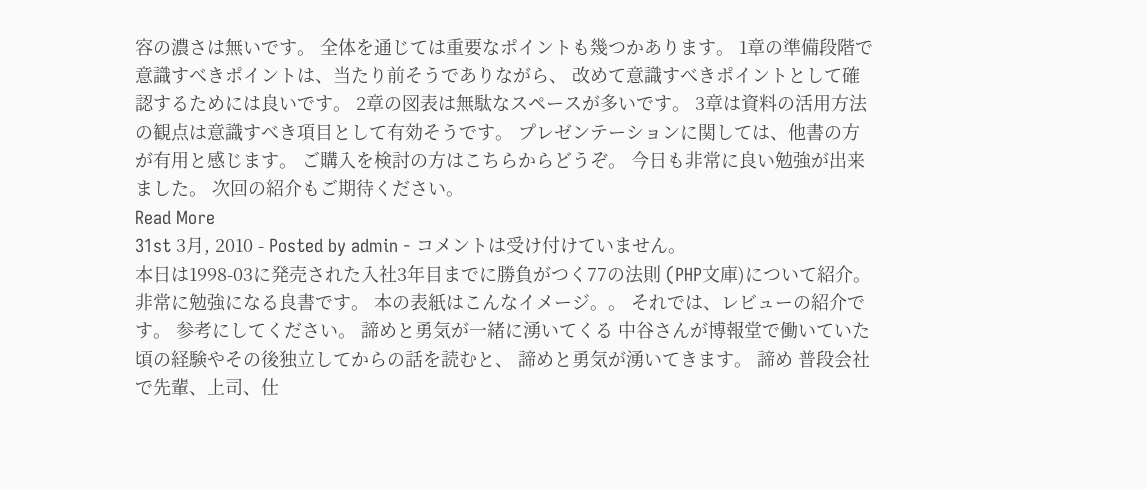容の濃さは無いです。 全体を通じては重要なポイントも幾つかあります。 1章の準備段階で意識すべきポイントは、当たり前そうでありながら、 改めて意識すべきポイントとして確認するためには良いです。 2章の図表は無駄なスペースが多いです。 3章は資料の活用方法の観点は意識すべき項目として有効そうです。 プレゼンテーションに関しては、他書の方が有用と感じます。 ご購入を検討の方はこちらからどうぞ。 今日も非常に良い勉強が出来ました。 次回の紹介もご期待ください。
Read More
31st 3月, 2010 - Posted by admin - コメントは受け付けていません。
本日は1998-03に発売された入社3年目までに勝負がつく77の法則 (PHP文庫)について紹介。 非常に勉強になる良書です。 本の表紙はこんなイメージ。。 それでは、レビューの紹介です。 参考にしてください。 諦めと勇気が一緒に湧いてくる 中谷さんが博報堂で働いていた頃の経験やその後独立してからの話を読むと、 諦めと勇気が湧いてきます。 諦め 普段会社で先輩、上司、仕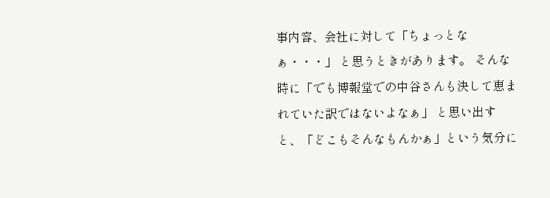事内容、会社に対して「ちょっとなぁ・・・」 と思うときがあります。 そんな時に「でも博報堂での中谷さんも決して恵まれていた訳ではないよなぁ」 と思い出すと、「どこもそんなもんかぁ」という気分に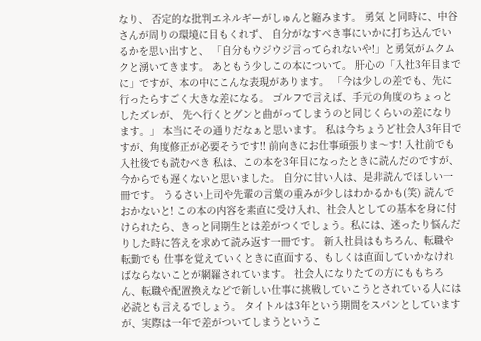なり、 否定的な批判エネルギーがしゅんと縮みます。 勇気 と同時に、中谷さんが周りの環境に目もくれず、 自分がなすべき事にいかに打ち込んでいるかを思い出すと、 「自分もウジウジ言ってられないや!」と勇気がムクムクと湧いてきます。 あともう少しこの本について。 肝心の「入社3年目までに」ですが、本の中にこんな表現があります。 「今は少しの差でも、先に行ったらすごく大きな差になる。 ゴルフで言えば、手元の角度のちょっとしたズレが、 先へ行くとグンと曲がってしまうのと同じくらいの差になります。」 本当にその通りだなぁと思います。 私は今ちょうど社会人3年目ですが、角度修正が必要そうです!! 前向きにお仕事頑張りま〜す! 入社前でも入社後でも読むべき 私は、この本を3年目になったときに読んだのですが、今からでも遅くないと思いました。 自分に甘い人は、是非読んでほしい一冊です。 うるさい上司や先輩の言葉の重みが少しはわかるかも(笑) 読んでおかないと! この本の内容を素直に受け入れ、社会人としての基本を身に付けられたら、きっと同期生とは差がつくでしょう。私には、迷ったり悩んだりした時に答えを求めて読み返す一冊です。 新入社員はもちろん、転職や転勤でも 仕事を覚えていくときに直面する、もしくは直面していかなければならないことが網羅されています。 社会人になりたての方にももちろん、転職や配置換えなどで新しい仕事に挑戦していこうとされている人には必読とも言えるでしょう。 タイトルは3年という期間をスパンとしていますが、実際は一年で差がついてしまうというこ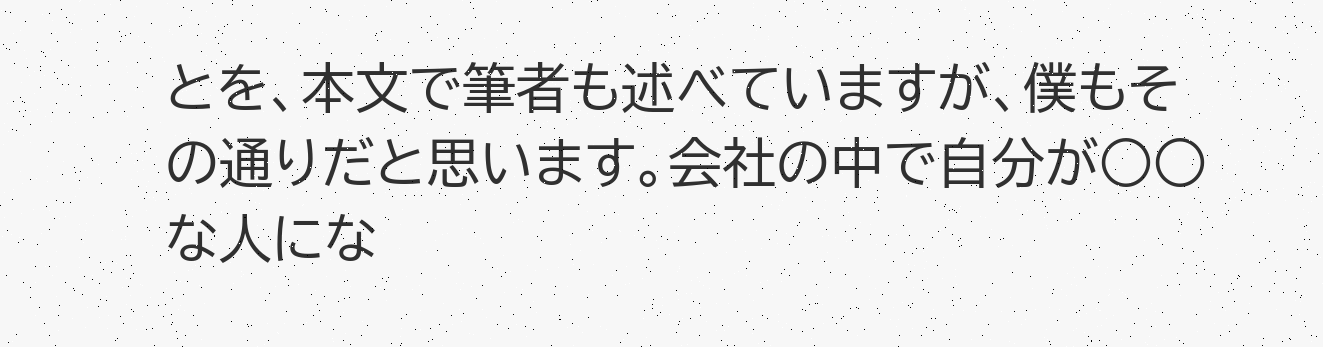とを、本文で筆者も述べていますが、僕もその通りだと思います。会社の中で自分が○○な人にな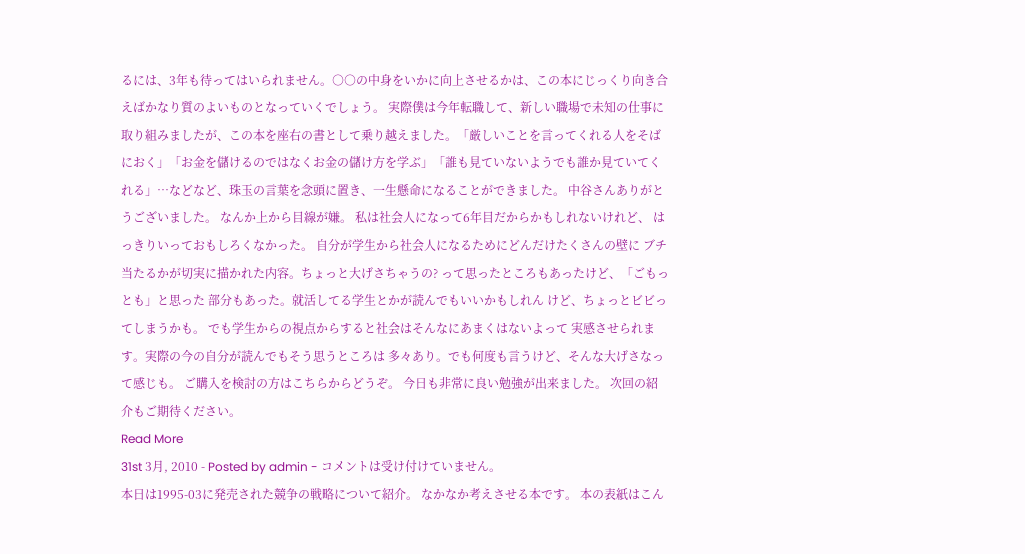るには、3年も待ってはいられません。○○の中身をいかに向上させるかは、この本にじっくり向き合えばかなり質のよいものとなっていくでしょう。 実際僕は今年転職して、新しい職場で未知の仕事に取り組みましたが、この本を座右の書として乗り越えました。「厳しいことを言ってくれる人をそばにおく」「お金を儲けるのではなくお金の儲け方を学ぶ」「誰も見ていないようでも誰か見ていてくれる」…などなど、珠玉の言葉を念頭に置き、一生懸命になることができました。 中谷さんありがとうございました。 なんか上から目線が嫌。 私は社会人になって6年目だからかもしれないけれど、 はっきりいっておもしろくなかった。 自分が学生から社会人になるためにどんだけたくさんの壁に ブチ当たるかが切実に描かれた内容。ちょっと大げさちゃうの? って思ったところもあったけど、「ごもっとも」と思った 部分もあった。就活してる学生とかが読んでもいいかもしれん けど、ちょっとビビってしまうかも。 でも学生からの視点からすると社会はそんなにあまくはないよって 実感させられます。実際の今の自分が読んでもそう思うところは 多々あり。でも何度も言うけど、そんな大げさなって感じも。 ご購入を検討の方はこちらからどうぞ。 今日も非常に良い勉強が出来ました。 次回の紹介もご期待ください。
Read More
31st 3月, 2010 - Posted by admin - コメントは受け付けていません。
本日は1995-03に発売された競争の戦略について紹介。 なかなか考えさせる本です。 本の表紙はこん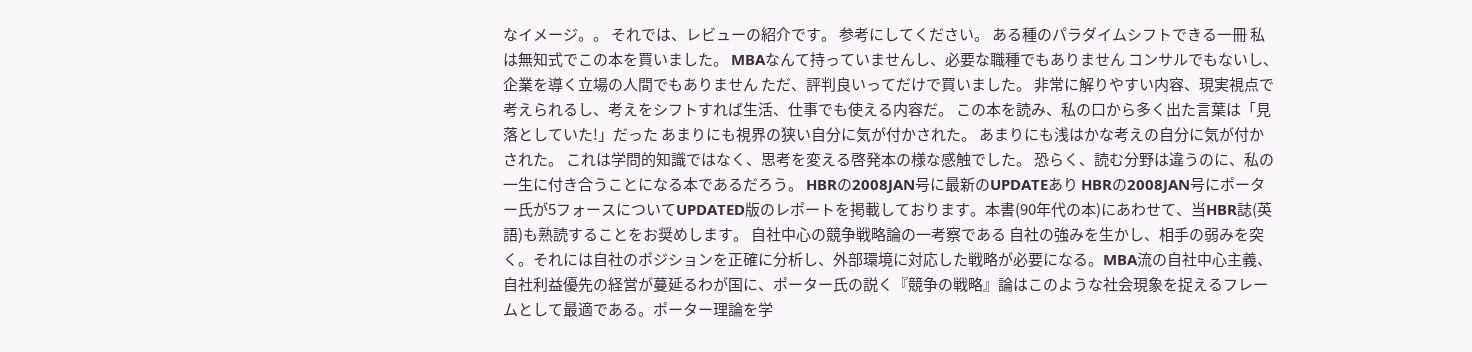なイメージ。。 それでは、レビューの紹介です。 参考にしてください。 ある種のパラダイムシフトできる一冊 私は無知式でこの本を買いました。 MBAなんて持っていませんし、必要な職種でもありません コンサルでもないし、企業を導く立場の人間でもありません ただ、評判良いってだけで買いました。 非常に解りやすい内容、現実視点で考えられるし、考えをシフトすれば生活、仕事でも使える内容だ。 この本を読み、私の口から多く出た言葉は「見落としていた!」だった あまりにも視界の狭い自分に気が付かされた。 あまりにも浅はかな考えの自分に気が付かされた。 これは学問的知識ではなく、思考を変える啓発本の様な感触でした。 恐らく、読む分野は違うのに、私の一生に付き合うことになる本であるだろう。 HBRの2008JAN号に最新のUPDATEあり HBRの2008JAN号にポーター氏が5フォースについてUPDATED版のレポートを掲載しております。本書(90年代の本)にあわせて、当HBR誌(英語)も熟読することをお奨めします。 自社中心の競争戦略論の一考察である 自社の強みを生かし、相手の弱みを突く。それには自社のポジションを正確に分析し、外部環境に対応した戦略が必要になる。MBA流の自社中心主義、自社利益優先の経営が蔓延るわが国に、ポーター氏の説く『競争の戦略』論はこのような社会現象を捉えるフレームとして最適である。ポーター理論を学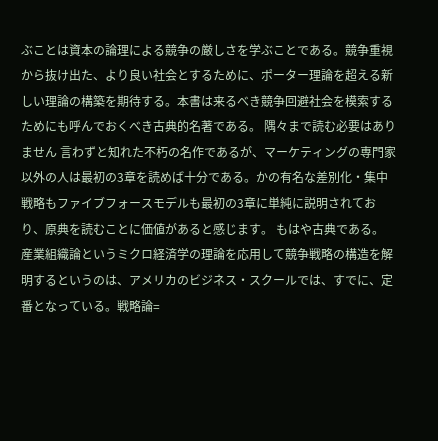ぶことは資本の論理による競争の厳しさを学ぶことである。競争重視から抜け出た、より良い社会とするために、ポーター理論を超える新しい理論の構築を期待する。本書は来るべき競争回避社会を模索するためにも呼んでおくべき古典的名著である。 隅々まで読む必要はありません 言わずと知れた不朽の名作であるが、マーケティングの専門家以外の人は最初の3章を読めば十分である。かの有名な差別化・集中戦略もファイブフォースモデルも最初の3章に単純に説明されており、原典を読むことに価値があると感じます。 もはや古典である。 産業組織論というミクロ経済学の理論を応用して競争戦略の構造を解明するというのは、アメリカのビジネス・スクールでは、すでに、定番となっている。戦略論=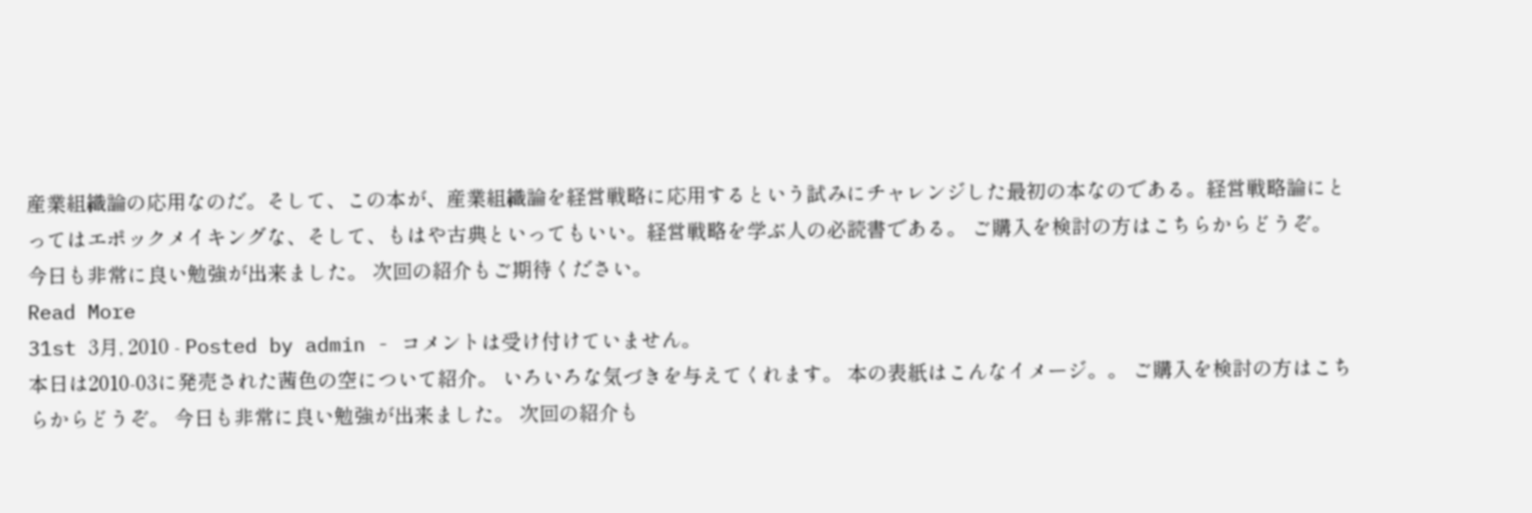産業組織論の応用なのだ。そして、この本が、産業組織論を経営戦略に応用するという試みにチャレンジした最初の本なのである。経営戦略論にとってはエポックメイキングな、そして、もはや古典といってもいい。経営戦略を学ぶ人の必読書である。 ご購入を検討の方はこちらからどうぞ。 今日も非常に良い勉強が出来ました。 次回の紹介もご期待ください。
Read More
31st 3月, 2010 - Posted by admin - コメントは受け付けていません。
本日は2010-03に発売された茜色の空について紹介。 いろいろな気づきを与えてくれます。 本の表紙はこんなイメージ。。 ご購入を検討の方はこちらからどうぞ。 今日も非常に良い勉強が出来ました。 次回の紹介も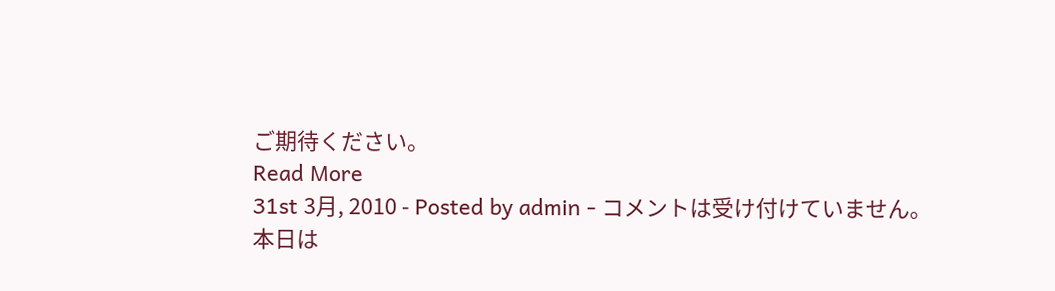ご期待ください。
Read More
31st 3月, 2010 - Posted by admin - コメントは受け付けていません。
本日は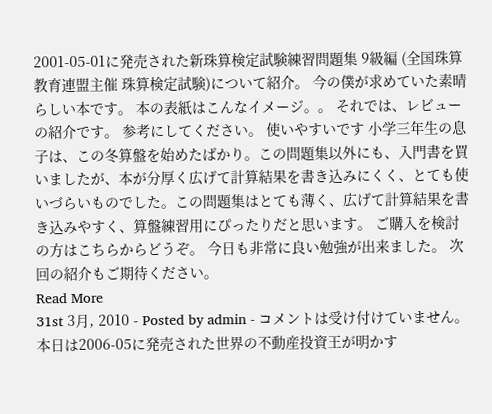2001-05-01に発売された新珠算検定試験練習問題集 9級編 (全国珠算教育連盟主催 珠算検定試験)について紹介。 今の僕が求めていた素晴らしい本です。 本の表紙はこんなイメージ。。 それでは、レビューの紹介です。 参考にしてください。 使いやすいです 小学三年生の息子は、この冬算盤を始めたばかり。この問題集以外にも、入門書を買いましたが、本が分厚く広げて計算結果を書き込みにくく、とても使いづらいものでした。この問題集はとても薄く、広げて計算結果を書き込みやすく、算盤練習用にぴったりだと思います。 ご購入を検討の方はこちらからどうぞ。 今日も非常に良い勉強が出来ました。 次回の紹介もご期待ください。
Read More
31st 3月, 2010 - Posted by admin - コメントは受け付けていません。
本日は2006-05に発売された世界の不動産投資王が明かす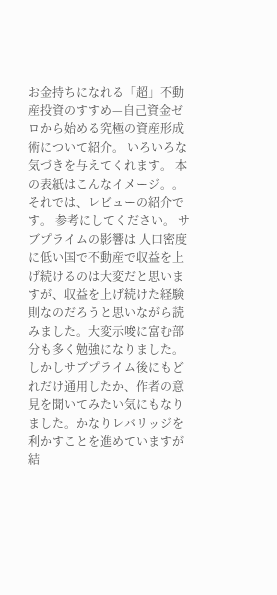お金持ちになれる「超」不動産投資のすすめ—自己資金ゼロから始める究極の資産形成術について紹介。 いろいろな気づきを与えてくれます。 本の表紙はこんなイメージ。。 それでは、レビューの紹介です。 参考にしてください。 サブプライムの影響は 人口密度に低い国で不動産で収益を上げ続けるのは大変だと思いますが、収益を上げ続けた経験則なのだろうと思いながら読みました。大変示唆に富む部分も多く勉強になりました。しかしサブプライム後にもどれだけ通用したか、作者の意見を聞いてみたい気にもなりました。かなりレバリッジを利かすことを進めていますが結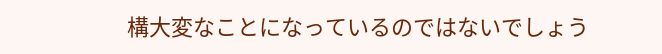構大変なことになっているのではないでしょう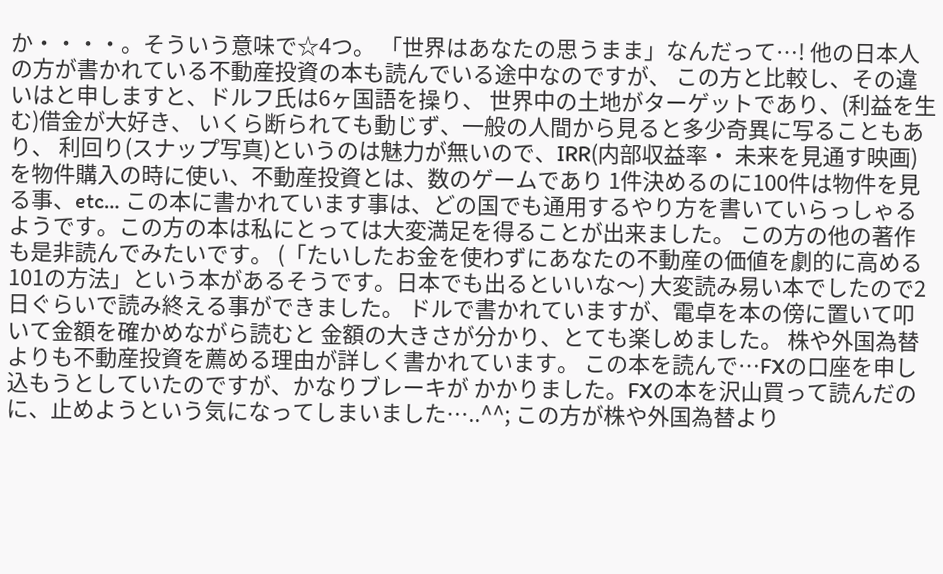か・・・・。そういう意味で☆4つ。 「世界はあなたの思うまま」なんだって…! 他の日本人の方が書かれている不動産投資の本も読んでいる途中なのですが、 この方と比較し、その違いはと申しますと、ドルフ氏は6ヶ国語を操り、 世界中の土地がターゲットであり、(利益を生む)借金が大好き、 いくら断られても動じず、一般の人間から見ると多少奇異に写ることもあり、 利回り(スナップ写真)というのは魅力が無いので、IRR(内部収益率・ 未来を見通す映画)を物件購入の時に使い、不動産投資とは、数のゲームであり 1件決めるのに100件は物件を見る事、etc… この本に書かれています事は、どの国でも通用するやり方を書いていらっしゃる ようです。この方の本は私にとっては大変満足を得ることが出来ました。 この方の他の著作も是非読んでみたいです。 (「たいしたお金を使わずにあなたの不動産の価値を劇的に高める 101の方法」という本があるそうです。日本でも出るといいな〜) 大変読み易い本でしたので2日ぐらいで読み終える事ができました。 ドルで書かれていますが、電卓を本の傍に置いて叩いて金額を確かめながら読むと 金額の大きさが分かり、とても楽しめました。 株や外国為替よりも不動産投資を薦める理由が詳しく書かれています。 この本を読んで…FXの口座を申し込もうとしていたのですが、かなりブレーキが かかりました。FXの本を沢山買って読んだのに、止めようという気になってしまいました…..^^; この方が株や外国為替より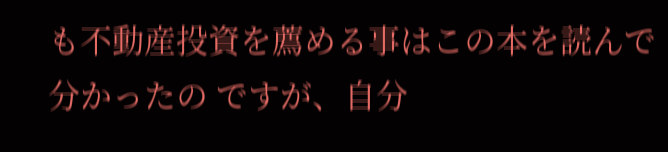も不動産投資を薦める事はこの本を読んで分かったの ですが、自分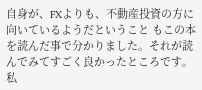自身が、FXよりも、不動産投資の方に向いているようだということ もこの本を読んだ事で分かりました。それが読んでみてすごく良かったところです。 私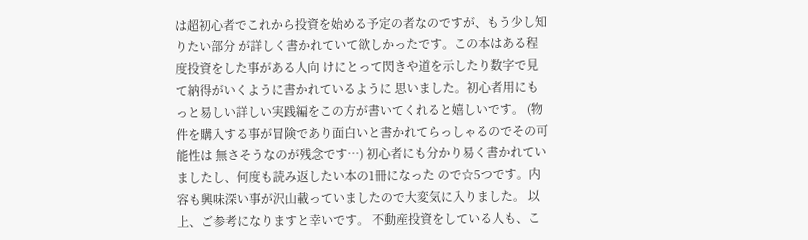は超初心者でこれから投資を始める予定の者なのですが、もう少し知りたい部分 が詳しく書かれていて欲しかったです。この本はある程度投資をした事がある人向 けにとって閃きや道を示したり数字で見て納得がいくように書かれているように 思いました。初心者用にもっと易しい詳しい実践編をこの方が書いてくれると嬉しいです。 (物件を購入する事が冒険であり面白いと書かれてらっしゃるのでその可能性は 無さそうなのが残念です…) 初心者にも分かり易く書かれていましたし、何度も読み返したい本の1冊になった ので☆5つです。内容も興味深い事が沢山載っていましたので大変気に入りました。 以上、ご参考になりますと幸いです。 不動産投資をしている人も、こ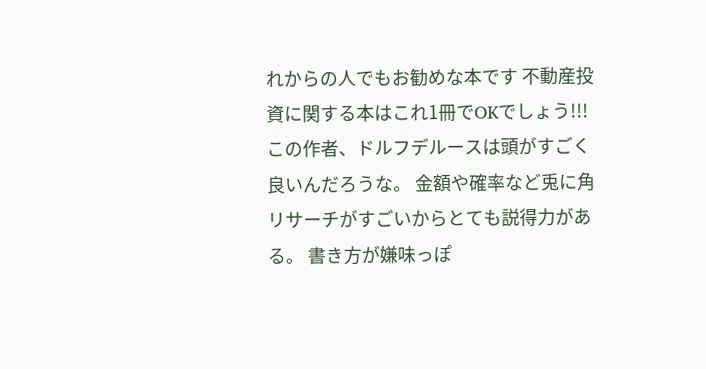れからの人でもお勧めな本です 不動産投資に関する本はこれ1冊でOKでしょう!!! この作者、ドルフデルースは頭がすごく良いんだろうな。 金額や確率など兎に角リサーチがすごいからとても説得力がある。 書き方が嫌味っぽ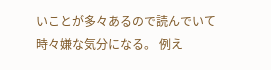いことが多々あるので読んでいて時々嫌な気分になる。 例え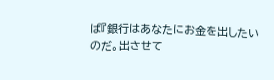ば『銀行はあなたにお金を出したいのだ。出させて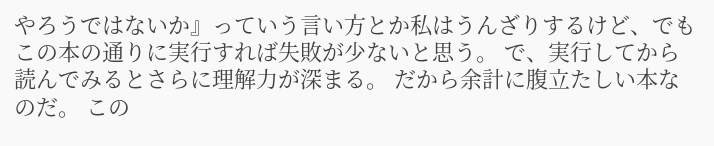やろうではないか』っていう言い方とか私はうんざりするけど、でもこの本の通りに実行すれば失敗が少ないと思う。 で、実行してから読んでみるとさらに理解力が深まる。 だから余計に腹立たしい本なのだ。 この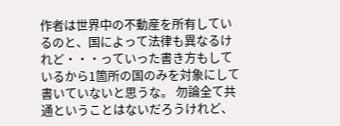作者は世界中の不動産を所有しているのと、国によって法律も異なるけれど・・・っていった書き方もしているから1箇所の国のみを対象にして書いていないと思うな。 勿論全て共通ということはないだろうけれど、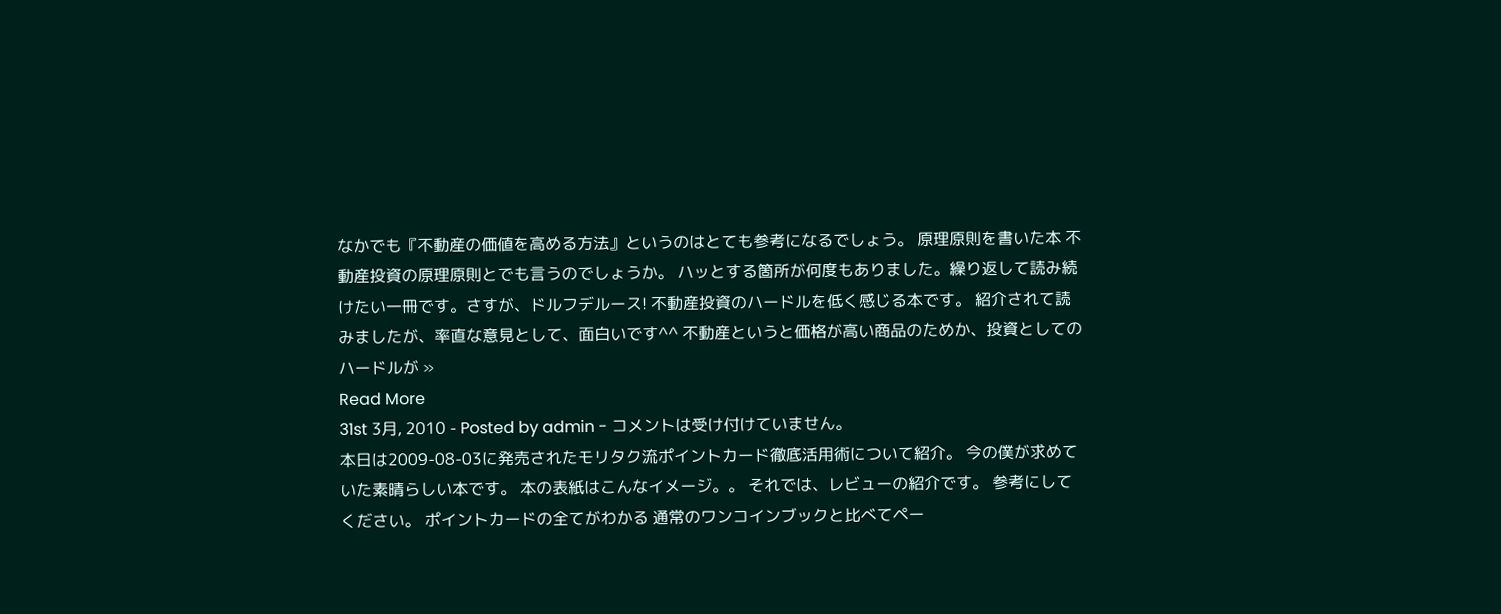なかでも『不動産の価値を高める方法』というのはとても参考になるでしょう。 原理原則を書いた本 不動産投資の原理原則とでも言うのでしょうか。 ハッとする箇所が何度もありました。繰り返して読み続けたい一冊です。さすが、ドルフデルース! 不動産投資のハードルを低く感じる本です。 紹介されて読みましたが、率直な意見として、面白いです^^ 不動産というと価格が高い商品のためか、投資としてのハードルが »
Read More
31st 3月, 2010 - Posted by admin - コメントは受け付けていません。
本日は2009-08-03に発売されたモリタク流ポイントカード徹底活用術について紹介。 今の僕が求めていた素晴らしい本です。 本の表紙はこんなイメージ。。 それでは、レビューの紹介です。 参考にしてください。 ポイントカードの全てがわかる 通常のワンコインブックと比べてペー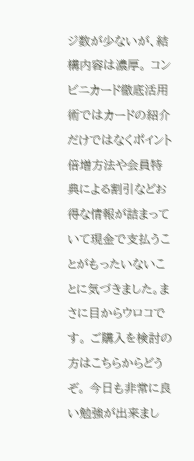ジ数が少ないが、結構内容は濃厚。 コンビニカード徹底活用術ではカードの紹介だけではなくポイント倍増方法や会員特典による割引などお得な情報が詰まっていて現金で支払うことがもったいないことに気づきました。まさに目からウロコです。 ご購入を検討の方はこちらからどうぞ。 今日も非常に良い勉強が出来まし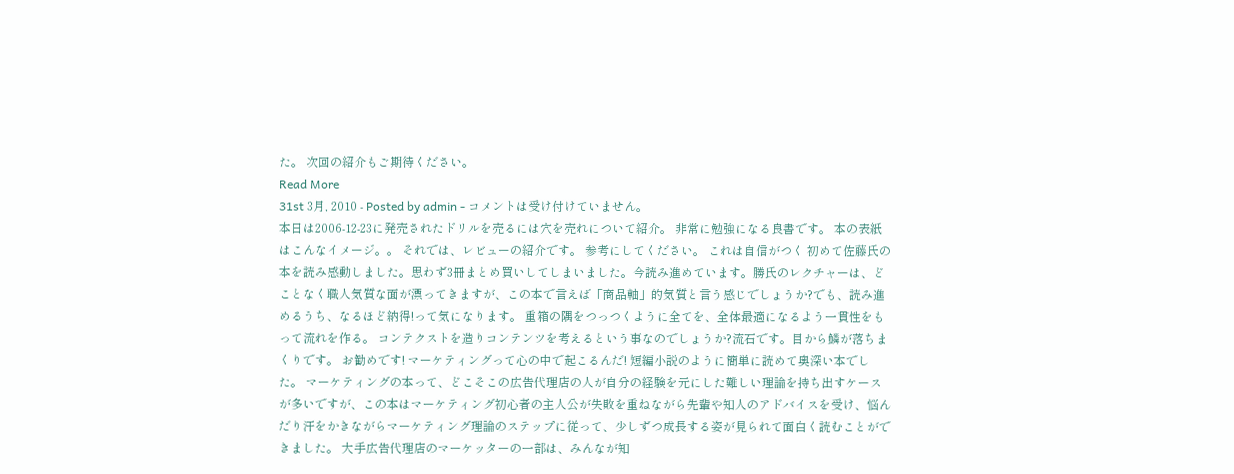た。 次回の紹介もご期待ください。
Read More
31st 3月, 2010 - Posted by admin - コメントは受け付けていません。
本日は2006-12-23に発売されたドリルを売るには穴を売れについて紹介。 非常に勉強になる良書です。 本の表紙はこんなイメージ。。 それでは、レビューの紹介です。 参考にしてください。 これは自信がつく 初めて佐藤氏の本を読み感動しました。思わず3冊まとめ買いしてしまいました。今読み進めています。勝氏のレクチャーは、どことなく職人気質な面が漂ってきますが、この本で言えば「商品軸」的気質と言う感じでしょうか?でも、読み進めるうち、なるほど納得!って気になります。 重箱の隅をつっつくように全てを、全体最適になるよう一貫性をもって流れを作る。 コンテクストを造りコンテンツを考えるという事なのでしょうか?流石です。目から鱗が落ちまくりです。 お勧めです! マーケティングって心の中で起こるんだ! 短編小説のように簡単に読めて奥深い本でした。 マーケティングの本って、どこそこの広告代理店の人が自分の経験を元にした難しい理論を持ち出すケースが多いですが、この本はマーケティング初心者の主人公が失敗を重ねながら先輩や知人のアドバイスを受け、悩んだり汗をかきながらマーケティング理論のステップに従って、少しずつ成長する姿が見られて面白く読むことができました。 大手広告代理店のマーケッターの一部は、みんなが知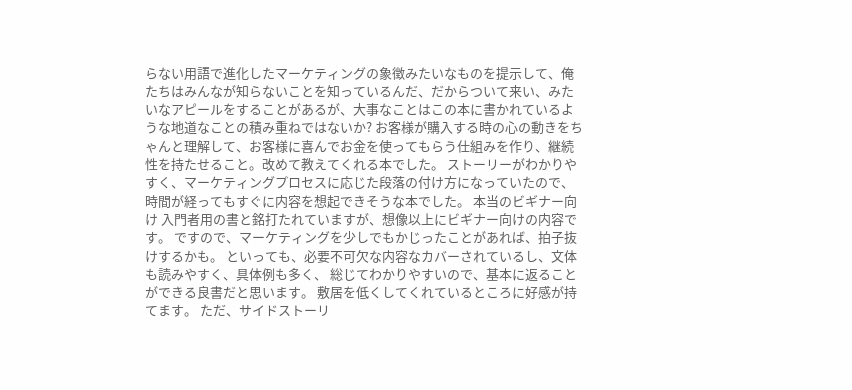らない用語で進化したマーケティングの象徴みたいなものを提示して、俺たちはみんなが知らないことを知っているんだ、だからついて来い、みたいなアピールをすることがあるが、大事なことはこの本に書かれているような地道なことの積み重ねではないか? お客様が購入する時の心の動きをちゃんと理解して、お客様に喜んでお金を使ってもらう仕組みを作り、継続性を持たせること。改めて教えてくれる本でした。 ストーリーがわかりやすく、マーケティングプロセスに応じた段落の付け方になっていたので、時間が経ってもすぐに内容を想起できそうな本でした。 本当のビギナー向け 入門者用の書と銘打たれていますが、想像以上にビギナー向けの内容です。 ですので、マーケティングを少しでもかじったことがあれば、拍子抜けするかも。 といっても、必要不可欠な内容なカバーされているし、文体も読みやすく、具体例も多く、 総じてわかりやすいので、基本に返ることができる良書だと思います。 敷居を低くしてくれているところに好感が持てます。 ただ、サイドストーリ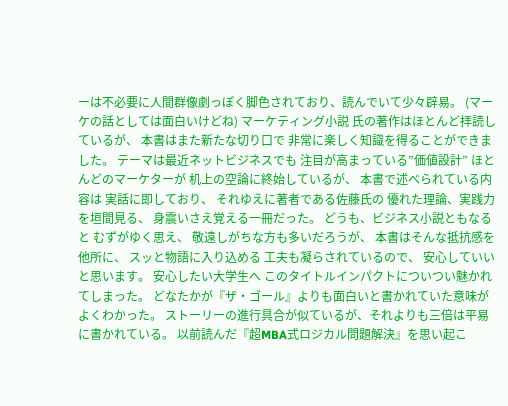ーは不必要に人間群像劇っぽく脚色されており、読んでいて少々辟易。 (マーケの話としては面白いけどね) マーケティング小説 氏の著作はほとんど拝読しているが、 本書はまた新たな切り口で 非常に楽しく知識を得ることができました。 テーマは最近ネットビジネスでも 注目が高まっている”価値設計” ほとんどのマーケターが 机上の空論に終始しているが、 本書で述べられている内容は 実話に即しており、 それゆえに著者である佐藤氏の 優れた理論、実践力を垣間見る、 身震いさえ覚える一冊だった。 どうも、ビジネス小説ともなると むずがゆく思え、 敬遠しがちな方も多いだろうが、 本書はそんな抵抗感を他所に、 スッと物語に入り込める 工夫も凝らされているので、 安心していいと思います。 安心したい大学生へ このタイトルインパクトについつい魅かれてしまった。 どなたかが『ザ・ゴール』よりも面白いと書かれていた意味がよくわかった。 ストーリーの進行具合が似ているが、それよりも三倍は平易に書かれている。 以前読んだ『超MBA式ロジカル問題解決』を思い起こ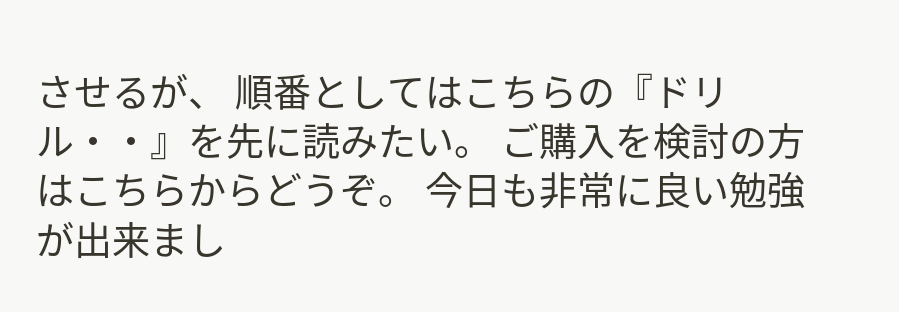させるが、 順番としてはこちらの『ドリル・・』を先に読みたい。 ご購入を検討の方はこちらからどうぞ。 今日も非常に良い勉強が出来まし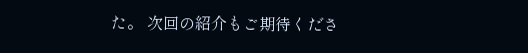た。 次回の紹介もご期待くださ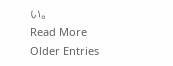い。
Read More
Older Entries